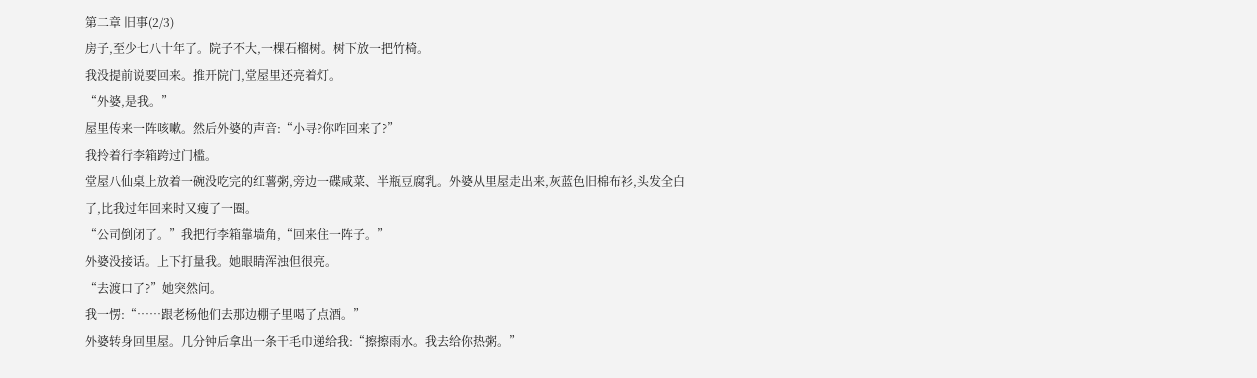第二章 旧事(2/3)
房子,至少七八十年了。院子不大,一棵石榴树。树下放一把竹椅。
我没提前说要回来。推开院门,堂屋里还亮着灯。
“外婆,是我。”
屋里传来一阵咳嗽。然后外婆的声音:“小寻?你咋回来了?”
我拎着行李箱跨过门槛。
堂屋八仙桌上放着一碗没吃完的红薯粥,旁边一碟咸菜、半瓶豆腐乳。外婆从里屋走出来,灰蓝色旧棉布衫,头发全白了,比我过年回来时又瘦了一圈。
“公司倒闭了。”我把行李箱靠墙角,“回来住一阵子。”
外婆没接话。上下打量我。她眼睛浑浊但很亮。
“去渡口了?”她突然问。
我一愣:“……跟老杨他们去那边棚子里喝了点酒。”
外婆转身回里屋。几分钟后拿出一条干毛巾递给我:“擦擦雨水。我去给你热粥。”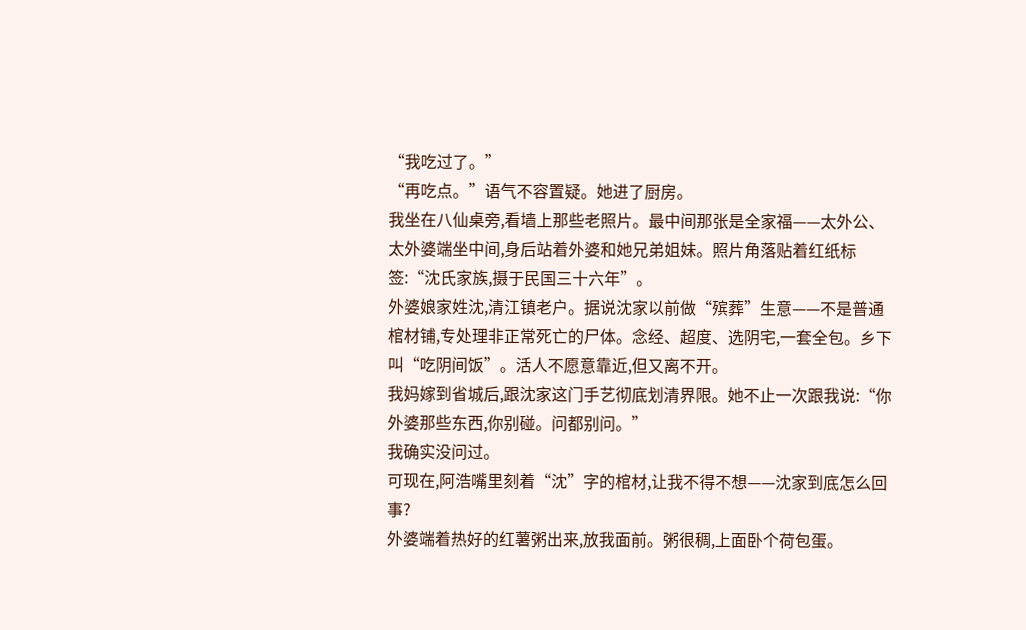“我吃过了。”
“再吃点。”语气不容置疑。她进了厨房。
我坐在八仙桌旁,看墙上那些老照片。最中间那张是全家福——太外公、太外婆端坐中间,身后站着外婆和她兄弟姐妹。照片角落贴着红纸标签:“沈氏家族,摄于民国三十六年”。
外婆娘家姓沈,清江镇老户。据说沈家以前做“殡葬”生意——不是普通棺材铺,专处理非正常死亡的尸体。念经、超度、选阴宅,一套全包。乡下叫“吃阴间饭”。活人不愿意靠近,但又离不开。
我妈嫁到省城后,跟沈家这门手艺彻底划清界限。她不止一次跟我说:“你外婆那些东西,你别碰。问都别问。”
我确实没问过。
可现在,阿浩嘴里刻着“沈”字的棺材,让我不得不想——沈家到底怎么回事?
外婆端着热好的红薯粥出来,放我面前。粥很稠,上面卧个荷包蛋。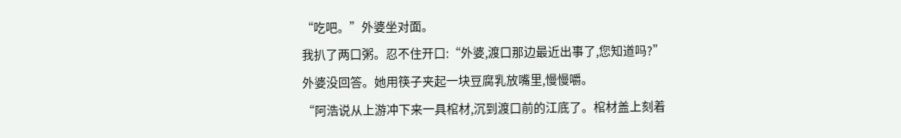“吃吧。”外婆坐对面。
我扒了两口粥。忍不住开口:“外婆,渡口那边最近出事了,您知道吗?”
外婆没回答。她用筷子夹起一块豆腐乳放嘴里,慢慢嚼。
“阿浩说从上游冲下来一具棺材,沉到渡口前的江底了。棺材盖上刻着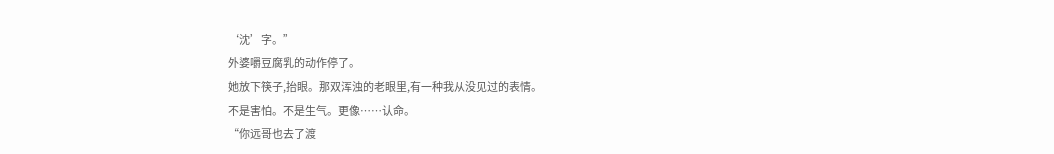‘沈’字。”
外婆嚼豆腐乳的动作停了。
她放下筷子,抬眼。那双浑浊的老眼里,有一种我从没见过的表情。
不是害怕。不是生气。更像……认命。
“你远哥也去了渡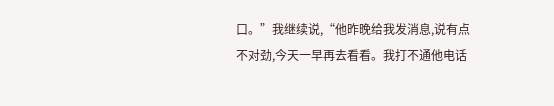口。”我继续说,“他昨晚给我发消息,说有点不对劲,今天一早再去看看。我打不通他电话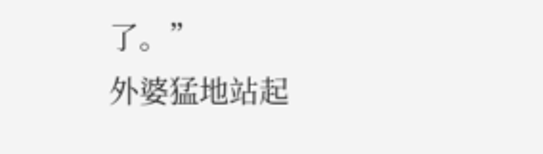了。”
外婆猛地站起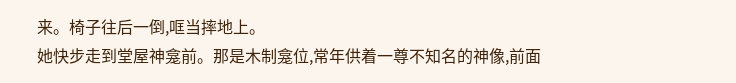来。椅子往后一倒,哐当摔地上。
她快步走到堂屋神龛前。那是木制龛位,常年供着一尊不知名的神像,前面